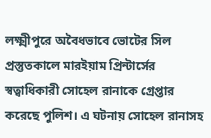লক্ষ্মীপুরে অবৈধভাবে ভোটের সিল প্রস্তুতকালে মারইয়াম প্রিন্টার্সের স্বত্বাধিকারী সোহেল রানাকে গ্রেপ্তার করেছে পুলিশ। এ ঘটনায় সোহেল রানাসহ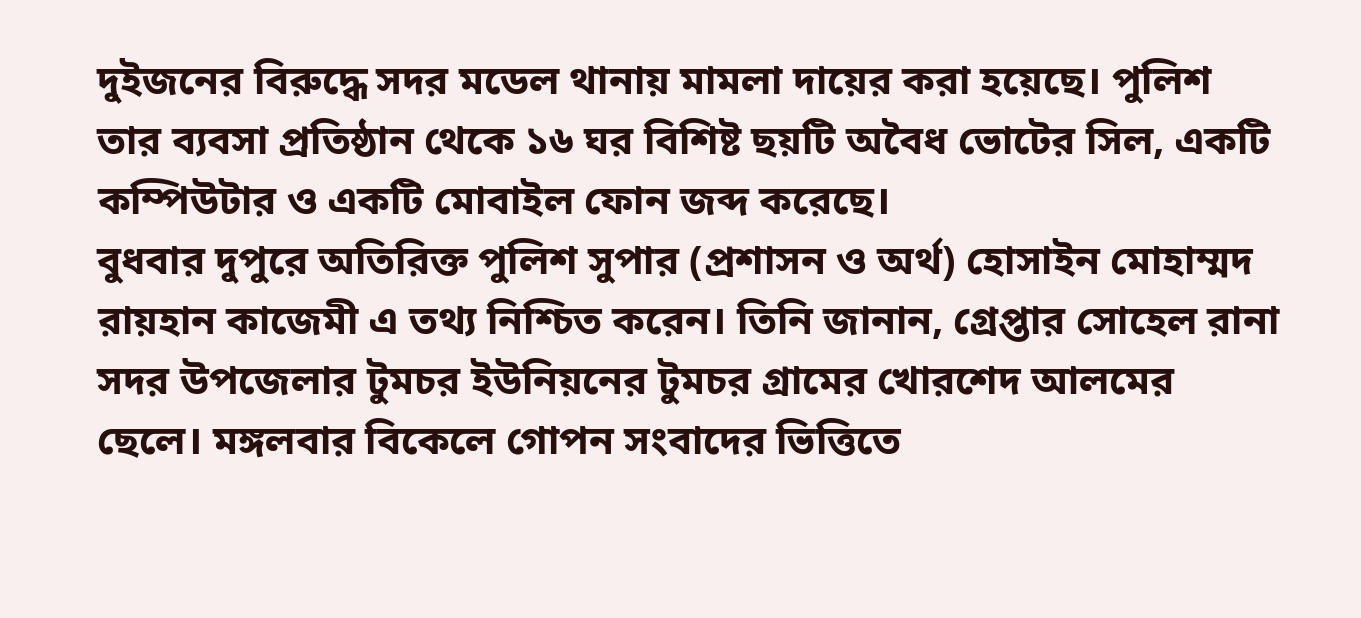দুইজনের বিরুদ্ধে সদর মডেল থানায় মামলা দায়ের করা হয়েছে। পুলিশ তার ব্যবসা প্রতিষ্ঠান থেকে ১৬ ঘর বিশিষ্ট ছয়টি অবৈধ ভোটের সিল, একটি কম্পিউটার ও একটি মোবাইল ফোন জব্দ করেছে।
বুধবার দুপুরে অতিরিক্ত পুলিশ সুপার (প্রশাসন ও অর্থ) হোসাইন মোহাম্মদ রায়হান কাজেমী এ তথ্য নিশ্চিত করেন। তিনি জানান, গ্রেপ্তার সোহেল রানা সদর উপজেলার টুমচর ইউনিয়নের টুমচর গ্রামের খোরশেদ আলমের ছেলে। মঙ্গলবার বিকেলে গোপন সংবাদের ভিত্তিতে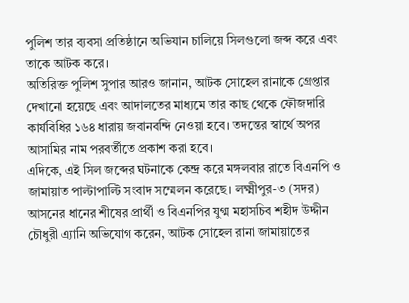পুলিশ তার ব্যবসা প্রতিষ্ঠানে অভিযান চালিয়ে সিলগুলো জব্দ করে এবং তাকে আটক করে।
অতিরিক্ত পুলিশ সুপার আরও জানান, আটক সোহেল রানাকে গ্রেপ্তার দেখানো হয়েছে এবং আদালতের মাধ্যমে তার কাছ থেকে ফৌজদারি কার্যবিধির ১৬৪ ধারায় জবানবন্দি নেওয়া হবে। তদন্তের স্বার্থে অপর আসামির নাম পরবর্তীতে প্রকাশ করা হবে।
এদিকে, এই সিল জব্দের ঘটনাকে কেন্দ্র করে মঙ্গলবার রাতে বিএনপি ও জামায়াত পাল্টাপাল্টি সংবাদ সম্মেলন করেছে। লক্ষ্মীপুর-৩ (সদর) আসনের ধানের শীষের প্রার্থী ও বিএনপির যুগ্ম মহাসচিব শহীদ উদ্দীন চৌধুরী এ্যানি অভিযোগ করেন, আটক সোহেল রানা জামায়াতের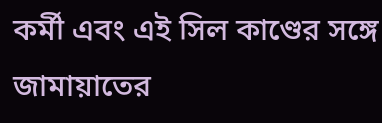কর্মী এবং এই সিল কাণ্ডের সঙ্গে জামায়াতের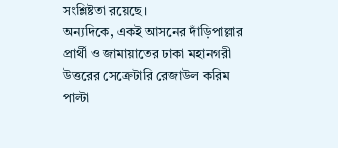সংশ্লিষ্টতা রয়েছে।
অন্যদিকে, একই আসনের দাঁড়িপাল্লার প্রার্থী ও জামায়াতের ঢাকা মহানগরী উত্তরের সেক্রেটারি রেজাউল করিম পাল্টা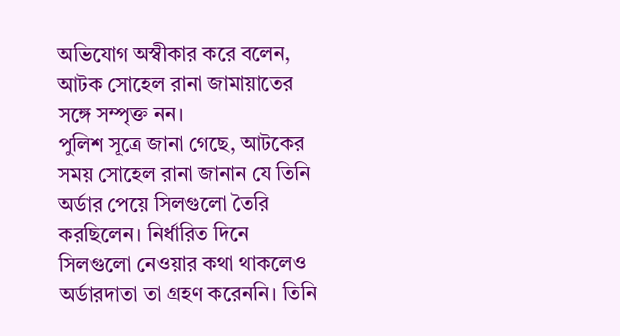অভিযোগ অস্বীকার করে বলেন, আটক সোহেল রানা জামায়াতের সঙ্গে সম্পৃক্ত নন।
পুলিশ সূত্রে জানা গেছে, আটকের সময় সোহেল রানা জানান যে তিনি অর্ডার পেয়ে সিলগুলো তৈরি করছিলেন। নির্ধারিত দিনে সিলগুলো নেওয়ার কথা থাকলেও অর্ডারদাতা তা গ্রহণ করেননি। তিনি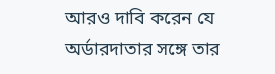আরও দাবি করেন যে অর্ডারদাতার সঙ্গে তার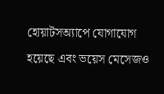হোয়াটসঅ্যাপে যোগাযোগ হয়েছে এবং ভয়েস মেসেজও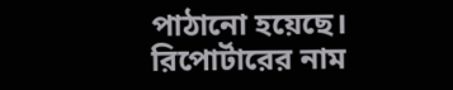পাঠানো হয়েছে।
রিপোর্টারের নাম